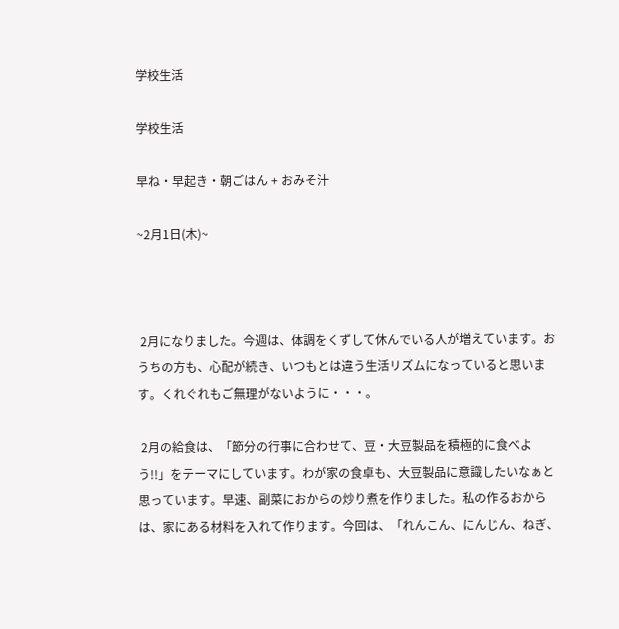学校生活

学校生活

早ね・早起き・朝ごはん + おみそ汁

~2月1日(木)~



 2月になりました。今週は、体調をくずして休んでいる人が増えています。おうちの方も、心配が続き、いつもとは違う生活リズムになっていると思います。くれぐれもご無理がないように・・・。

 2月の給食は、「節分の行事に合わせて、豆・大豆製品を積極的に食べよう!!」をテーマにしています。わが家の食卓も、大豆製品に意識したいなぁと思っています。早速、副菜におからの炒り煮を作りました。私の作るおからは、家にある材料を入れて作ります。今回は、「れんこん、にんじん、ねぎ、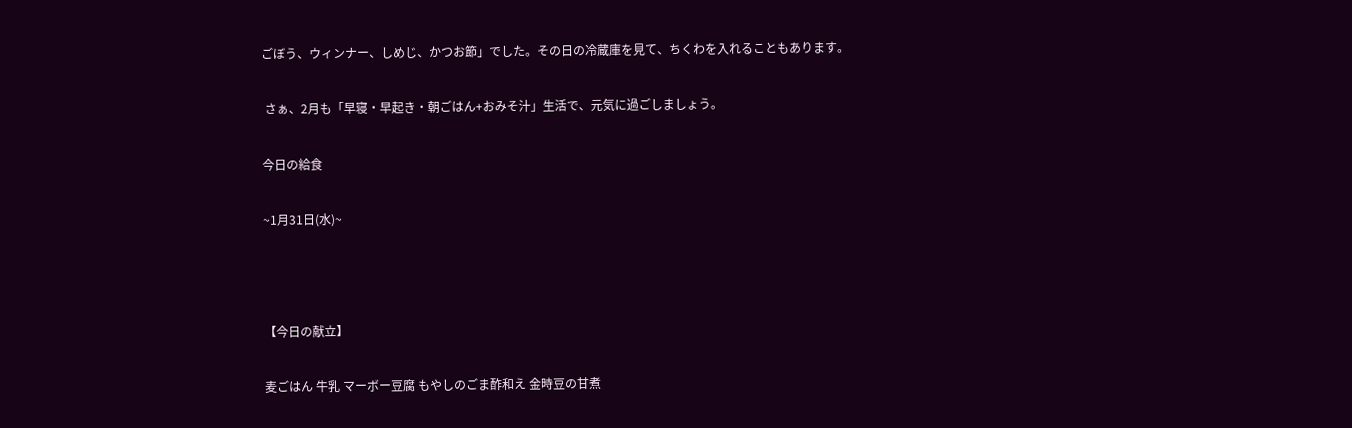ごぼう、ウィンナー、しめじ、かつお節」でした。その日の冷蔵庫を見て、ちくわを入れることもあります。

 さぁ、2月も「早寝・早起き・朝ごはん+おみそ汁」生活で、元気に過ごしましょう。

今日の給食

~1月31日(水)~



【今日の献立】

麦ごはん 牛乳 マーボー豆腐 もやしのごま酢和え 金時豆の甘煮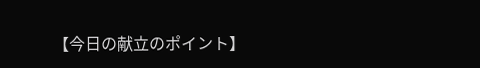【今日の献立のポイント】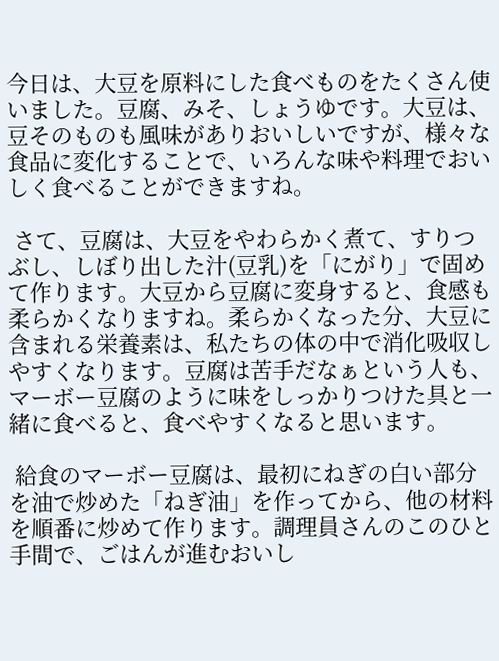今日は、大豆を原料にした食べものをたくさん使いました。豆腐、みそ、しょうゆです。大豆は、豆そのものも風味がありおいしいですが、様々な食品に変化することで、いろんな味や料理でおいしく食べることができますね。

 さて、豆腐は、大豆をやわらかく煮て、すりつぶし、しぼり出した汁(豆乳)を「にがり」で固めて作ります。大豆から豆腐に変身すると、食感も柔らかくなりますね。柔らかくなった分、大豆に含まれる栄養素は、私たちの体の中で消化吸収しやすくなります。豆腐は苦手だなぁという人も、マーボー豆腐のように味をしっかりつけた具と一緒に食べると、食べやすくなると思います。

 給食のマーボー豆腐は、最初にねぎの白い部分を油で炒めた「ねぎ油」を作ってから、他の材料を順番に炒めて作ります。調理員さんのこのひと手間で、ごはんが進むおいし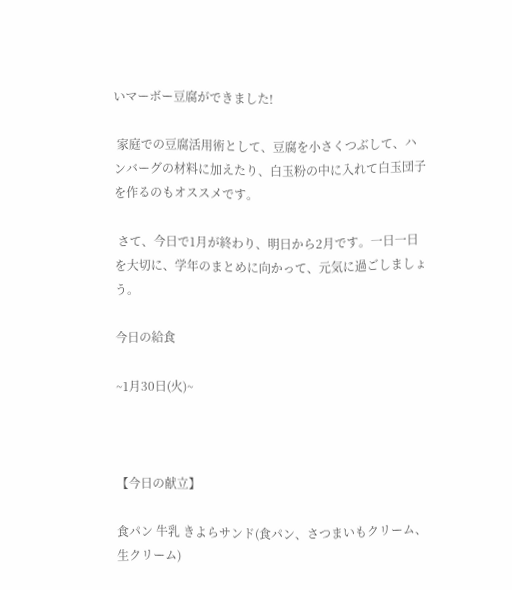いマーボー豆腐ができました!

 家庭での豆腐活用術として、豆腐を小さくつぶして、ハンバーグの材料に加えたり、白玉粉の中に入れて白玉団子を作るのもオススメです。

 さて、今日で1月が終わり、明日から2月です。一日一日を大切に、学年のまとめに向かって、元気に過ごしましょう。

今日の給食

~1月30日(火)~



【今日の献立】

食パン 牛乳 きよらサンド(食パン、さつまいもクリーム、生クリーム)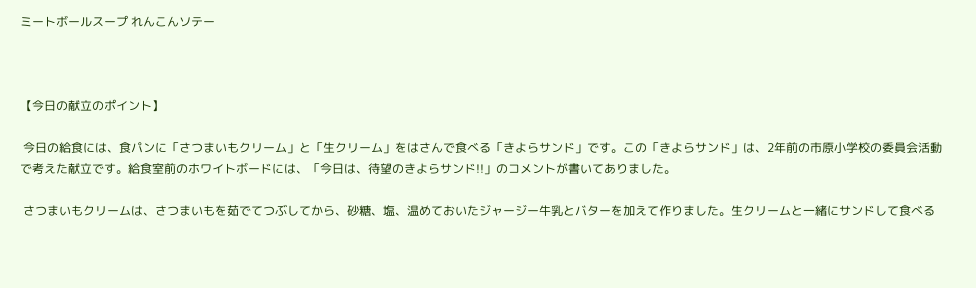ミートボールスープ れんこんソテー



【今日の献立のポイント】

 今日の給食には、食パンに「さつまいもクリーム」と「生クリーム」をはさんで食べる「きよらサンド」です。この「きよらサンド」は、2年前の市原小学校の委員会活動で考えた献立です。給食室前のホワイトボードには、「今日は、待望のきよらサンド!!」のコメントが書いてありました。

 さつまいもクリームは、さつまいもを茹でてつぶしてから、砂糖、塩、温めておいたジャージー牛乳とバターを加えて作りました。生クリームと一緒にサンドして食べる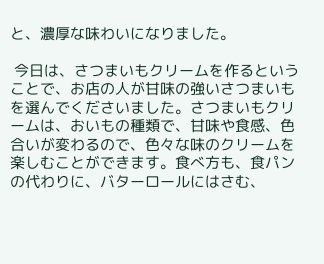と、濃厚な味わいになりました。

 今日は、さつまいもクリームを作るということで、お店の人が甘味の強いさつまいもを選んでくださいました。さつまいもクリームは、おいもの種類で、甘味や食感、色合いが変わるので、色々な味のクリームを楽しむことができます。食べ方も、食パンの代わりに、バターロールにはさむ、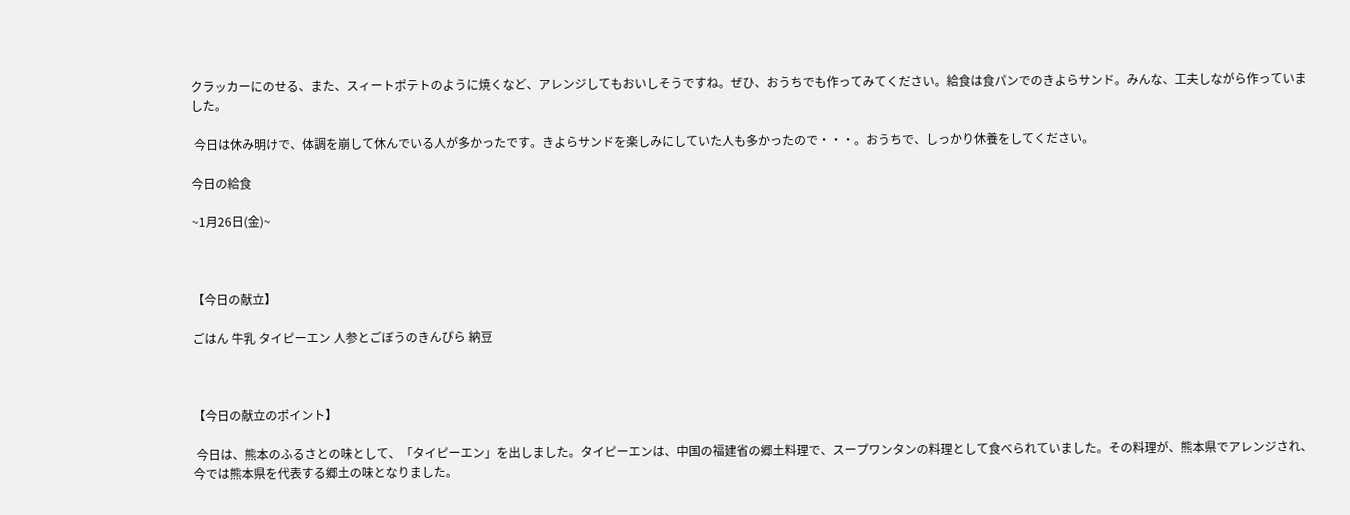クラッカーにのせる、また、スィートポテトのように焼くなど、アレンジしてもおいしそうですね。ぜひ、おうちでも作ってみてください。給食は食パンでのきよらサンド。みんな、工夫しながら作っていました。

 今日は休み明けで、体調を崩して休んでいる人が多かったです。きよらサンドを楽しみにしていた人も多かったので・・・。おうちで、しっかり休養をしてください。

今日の給食

~1月26日(金)~



【今日の献立】

ごはん 牛乳 タイピーエン 人参とごぼうのきんぴら 納豆



【今日の献立のポイント】

 今日は、熊本のふるさとの味として、「タイピーエン」を出しました。タイピーエンは、中国の福建省の郷土料理で、スープワンタンの料理として食べられていました。その料理が、熊本県でアレンジされ、今では熊本県を代表する郷土の味となりました。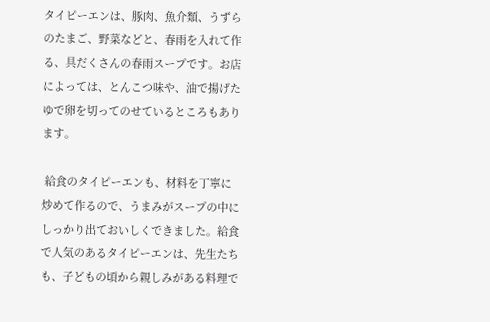タイピーエンは、豚肉、魚介類、うずらのたまご、野菜などと、春雨を入れて作る、具だくさんの春雨スープです。お店によっては、とんこつ味や、油で揚げたゆで卵を切ってのせているところもあります。

 給食のタイピーエンも、材料を丁寧に炒めて作るので、うまみがスープの中にしっかり出ておいしくできました。給食で人気のあるタイピーエンは、先生たちも、子どもの頃から親しみがある料理で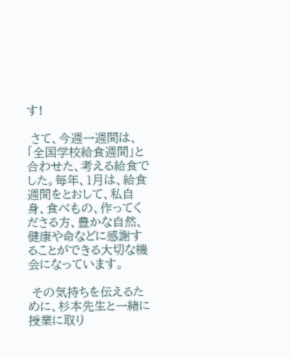す!

 さて、今週一週間は、「全国学校給食週間」と合わせた、考える給食でした。毎年、1月は、給食週間をとおして、私自身、食べもの、作ってくださる方、豊かな自然、健康や命などに感謝することができる大切な機会になっています。

 その気持ちを伝えるために、杉本先生と一緒に授業に取り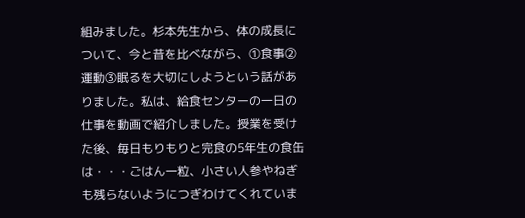組みました。杉本先生から、体の成長について、今と昔を比べながら、①食事②運動③眠るを大切にしようという話がありました。私は、給食センターの一日の仕事を動画で紹介しました。授業を受けた後、毎日もりもりと完食の5年生の食缶は・・・ごはん一粒、小さい人参やねぎも残らないようにつぎわけてくれていま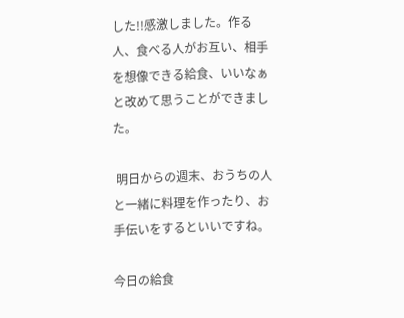した!!感激しました。作る人、食べる人がお互い、相手を想像できる給食、いいなぁと改めて思うことができました。

 明日からの週末、おうちの人と一緒に料理を作ったり、お手伝いをするといいですね。

今日の給食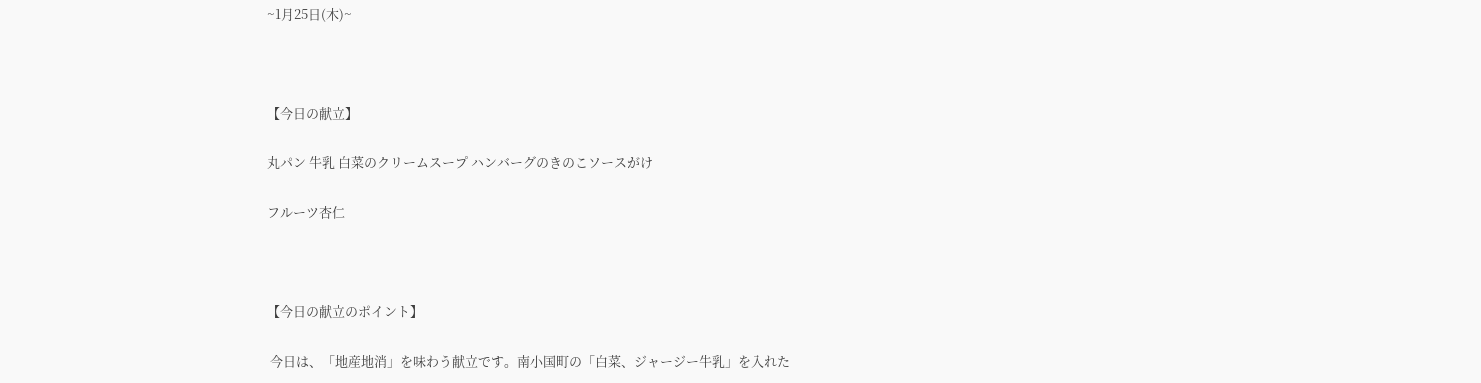~1月25日(木)~



【今日の献立】

丸パン 牛乳 白菜のクリームスープ ハンバーグのきのこソースがけ

フルーツ杏仁



【今日の献立のポイント】

 今日は、「地産地消」を味わう献立です。南小国町の「白菜、ジャージー牛乳」を入れた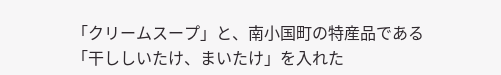「クリームスープ」と、南小国町の特産品である「干ししいたけ、まいたけ」を入れた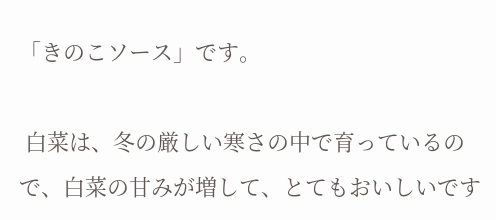「きのこソース」です。

 白菜は、冬の厳しい寒さの中で育っているので、白菜の甘みが増して、とてもおいしいです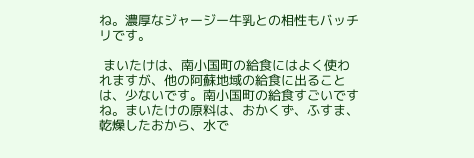ね。濃厚なジャージー牛乳との相性もバッチリです。

 まいたけは、南小国町の給食にはよく使われますが、他の阿蘇地域の給食に出ることは、少ないです。南小国町の給食すごいですね。まいたけの原料は、おかくず、ふすま、乾燥したおから、水で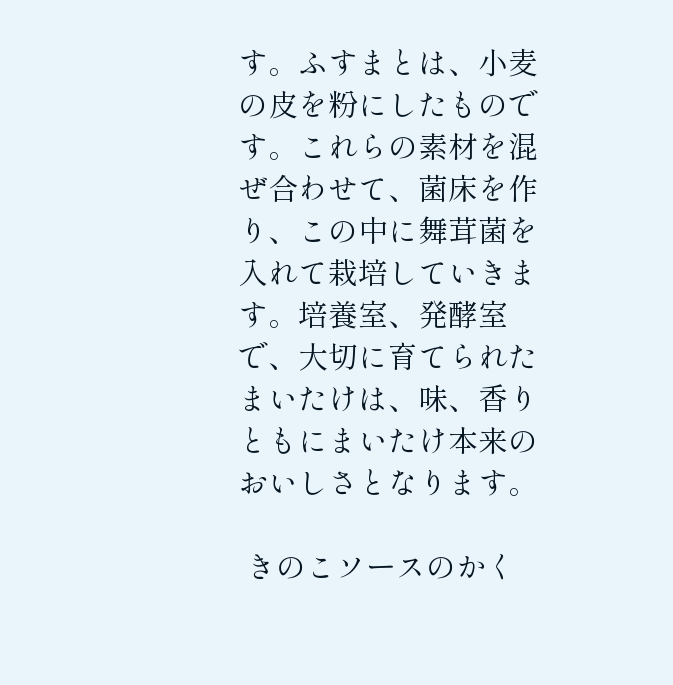す。ふすまとは、小麦の皮を粉にしたものです。これらの素材を混ぜ合わせて、菌床を作り、この中に舞茸菌を入れて栽培していきます。培養室、発酵室で、大切に育てられたまいたけは、味、香りともにまいたけ本来のおいしさとなります。

 きのこソースのかく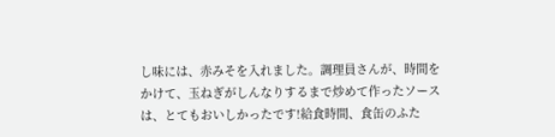し味には、赤みそを入れました。調理員さんが、時間をかけて、玉ねぎがしんなりするまで炒めて作ったソースは、とてもおいしかったです!給食時間、食缶のふた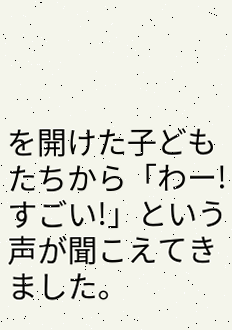を開けた子どもたちから「わー!すごい!」という声が聞こえてきました。